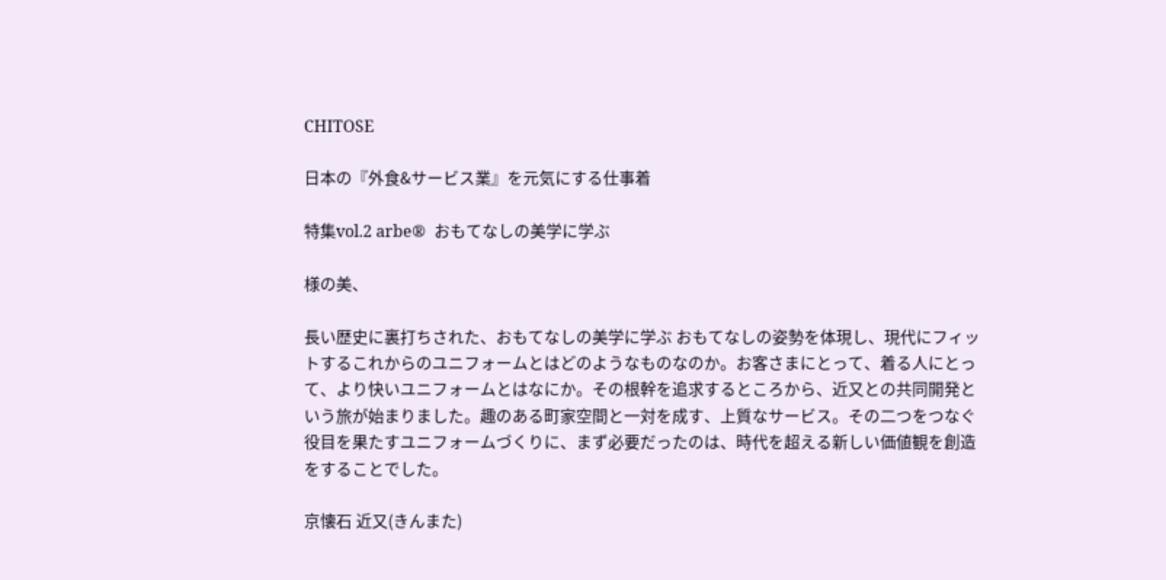CHITOSE

日本の『外食&サービス業』を元気にする仕事着

特集vol.2 arbe®  おもてなしの美学に学ぶ

様の美、

長い歴史に裏打ちされた、おもてなしの美学に学ぶ おもてなしの姿勢を体現し、現代にフィットするこれからのユニフォームとはどのようなものなのか。お客さまにとって、着る人にとって、より快いユニフォームとはなにか。その根幹を追求するところから、近又との共同開発という旅が始まりました。趣のある町家空間と一対を成す、上質なサービス。その二つをつなぐ役目を果たすユニフォームづくりに、まず必要だったのは、時代を超える新しい価値観を創造をすることでした。

京懐石 近又(きんまた)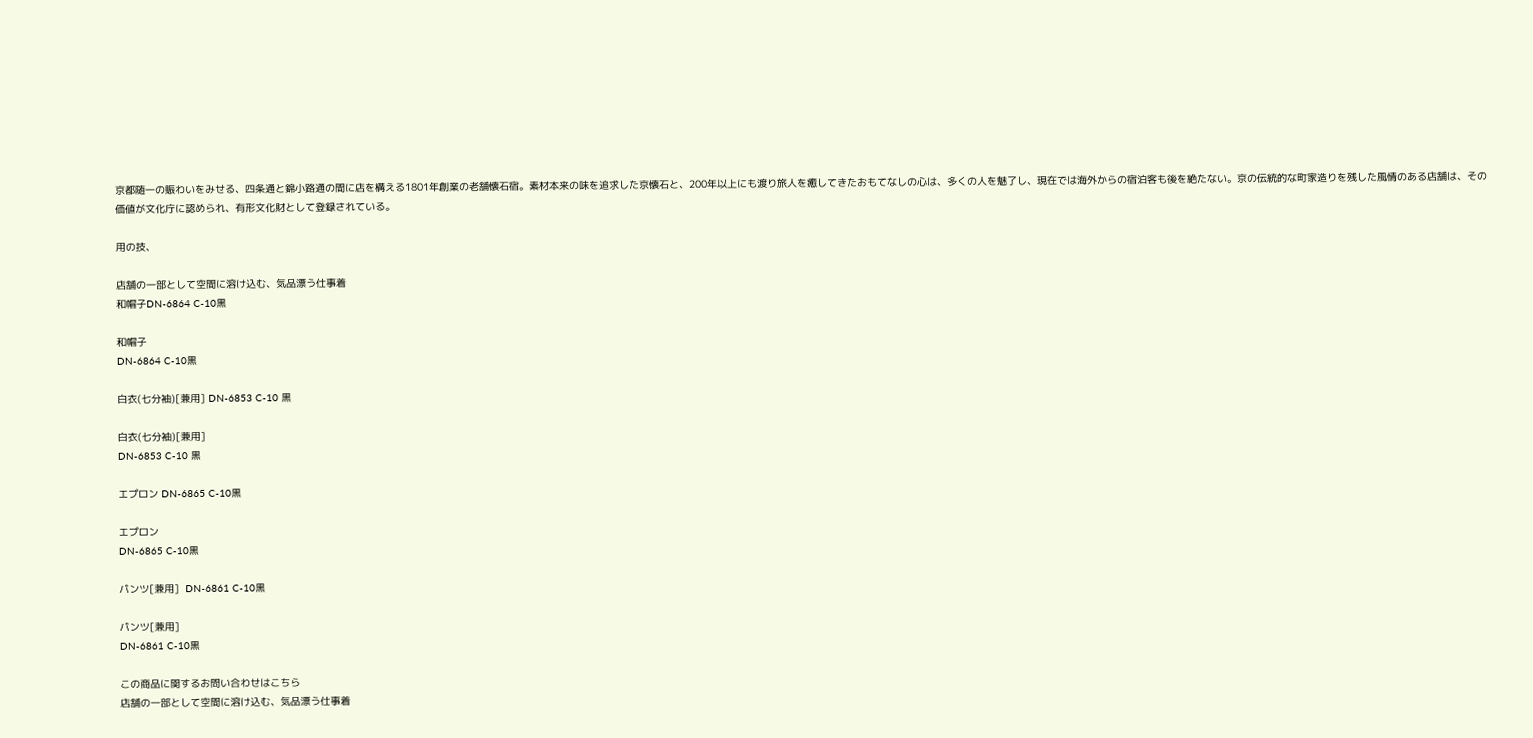京都随一の賑わいをみせる、四条通と錦小路通の間に店を構える1801年創業の老舗懐石宿。素材本来の味を追求した京懐石と、200年以上にも渡り旅人を癒してきたおもてなしの心は、多くの人を魅了し、現在では海外からの宿泊客も後を絶たない。京の伝統的な町家造りを残した風情のある店舗は、その価値が文化庁に認められ、有形文化財として登録されている。

用の技、

店舗の一部として空間に溶け込む、気品漂う仕事着
和帽子DN-6864 C-10黒

和帽子
DN-6864 C-10黒

白衣(七分袖)[兼用] DN-6853 C-10 黒

白衣(七分袖)[兼用]
DN-6853 C-10 黒

エプロン DN-6865 C-10黒

エプロン
DN-6865 C-10黒

パンツ[兼用]  DN-6861 C-10黒

パンツ[兼用]
DN-6861 C-10黒

この商品に関するお問い合わせはこちら
店舗の一部として空間に溶け込む、気品漂う仕事着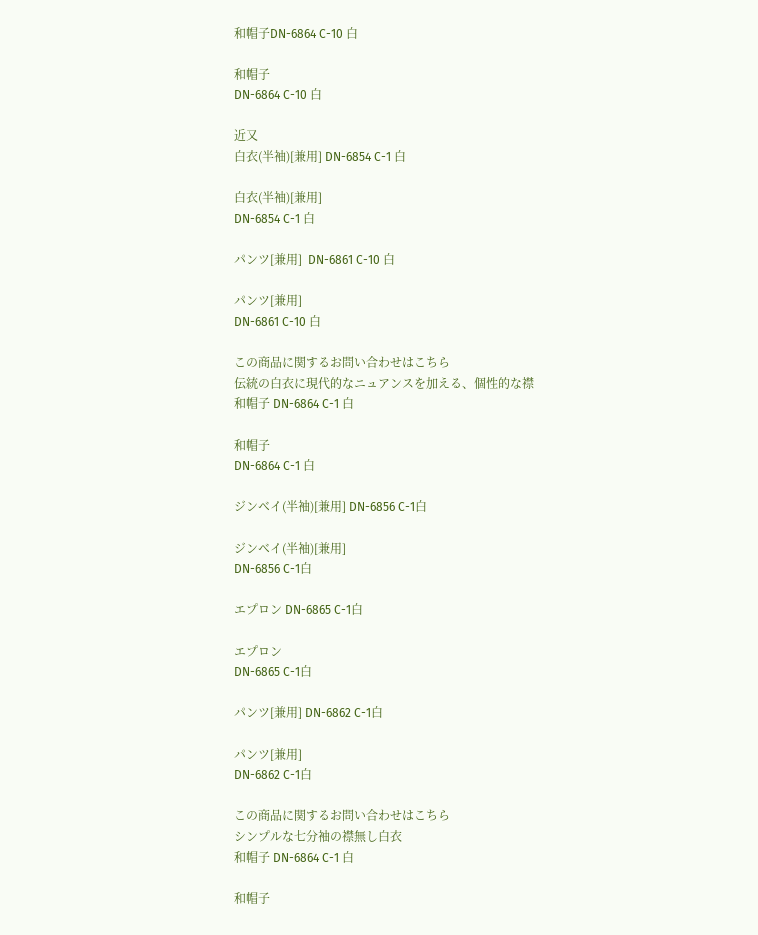和帽子DN-6864 C-10 白

和帽子
DN-6864 C-10 白

近又
白衣(半袖)[兼用] DN-6854 C-1 白

白衣(半袖)[兼用]
DN-6854 C-1 白

パンツ[兼用]  DN-6861 C-10 白

パンツ[兼用]
DN-6861 C-10 白

この商品に関するお問い合わせはこちら
伝統の白衣に現代的なニュアンスを加える、個性的な襟
和帽子 DN-6864 C-1 白

和帽子
DN-6864 C-1 白

ジンベイ(半袖)[兼用] DN-6856 C-1白

ジンベイ(半袖)[兼用]
DN-6856 C-1白

エプロン DN-6865 C-1白

エプロン
DN-6865 C-1白

パンツ[兼用] DN-6862 C-1白

パンツ[兼用]
DN-6862 C-1白

この商品に関するお問い合わせはこちら
シンプルな七分袖の襟無し白衣
和帽子 DN-6864 C-1 白

和帽子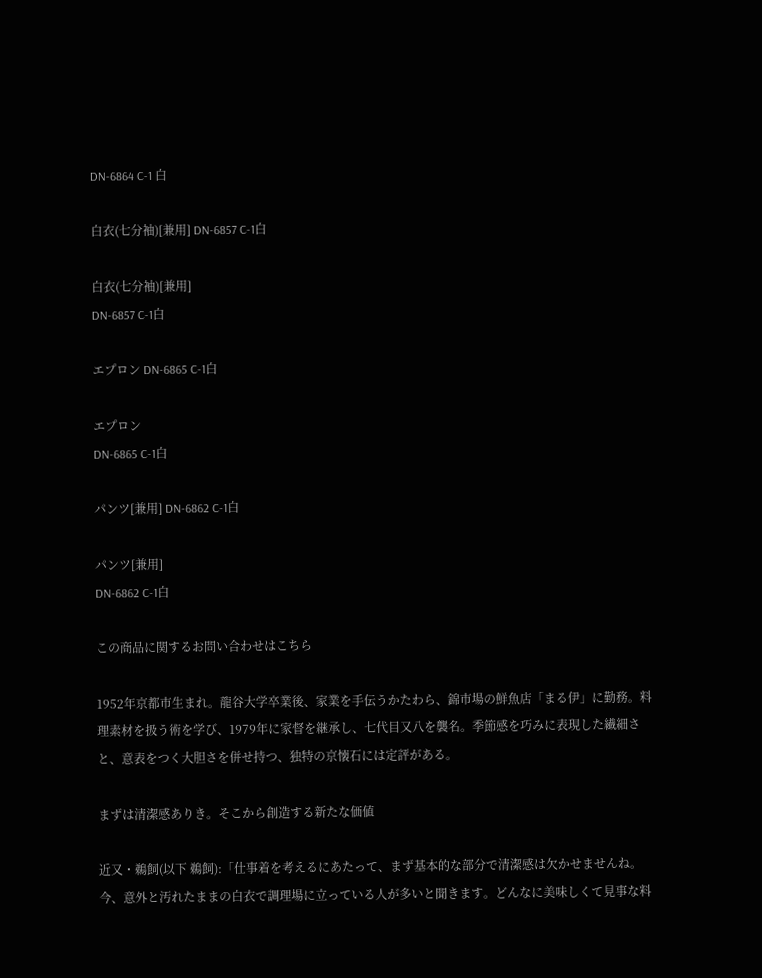DN-6864 C-1 白

白衣(七分袖)[兼用] DN-6857 C-1白

白衣(七分袖)[兼用]
DN-6857 C-1白

エプロン DN-6865 C-1白

エプロン
DN-6865 C-1白

パンツ[兼用] DN-6862 C-1白

パンツ[兼用]
DN-6862 C-1白

この商品に関するお問い合わせはこちら

1952年京都市生まれ。龍谷大学卒業後、家業を手伝うかたわら、錦市場の鮮魚店「まる伊」に勤務。料理素材を扱う術を学び、1979年に家督を継承し、七代目又八を襲名。季節感を巧みに表現した繊細さと、意表をつく大胆さを併せ持つ、独特の京懐石には定評がある。

まずは清潔感ありき。そこから創造する新たな価値

近又・鵜飼(以下 鵜飼):「仕事着を考えるにあたって、まず基本的な部分で清潔感は欠かせませんね。今、意外と汚れたままの白衣で調理場に立っている人が多いと聞きます。どんなに美味しくて見事な料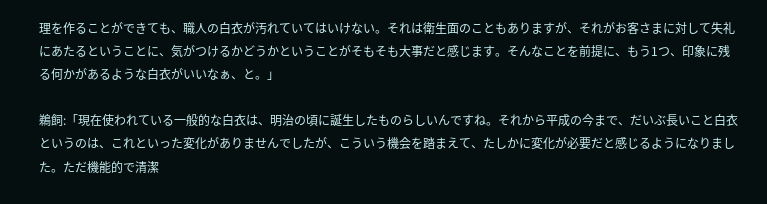理を作ることができても、職人の白衣が汚れていてはいけない。それは衛生面のこともありますが、それがお客さまに対して失礼にあたるということに、気がつけるかどうかということがそもそも大事だと感じます。そんなことを前提に、もう1つ、印象に残る何かがあるような白衣がいいなぁ、と。」

鵜飼:「現在使われている一般的な白衣は、明治の頃に誕生したものらしいんですね。それから平成の今まで、だいぶ長いこと白衣というのは、これといった変化がありませんでしたが、こういう機会を踏まえて、たしかに変化が必要だと感じるようになりました。ただ機能的で清潔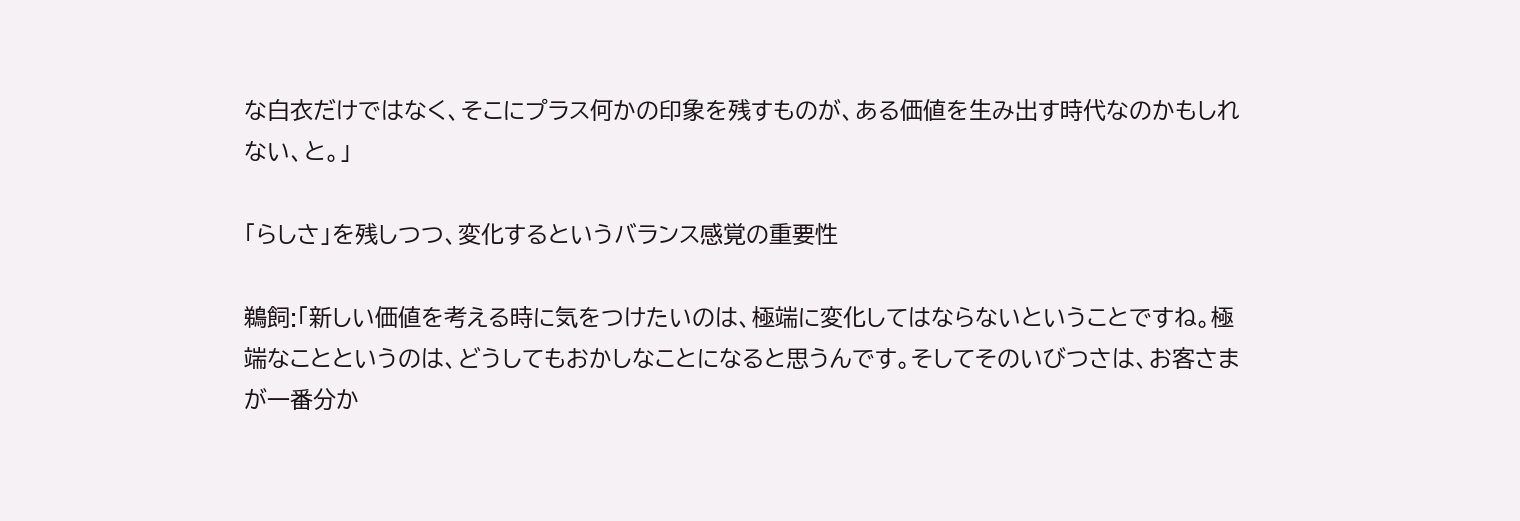な白衣だけではなく、そこにプラス何かの印象を残すものが、ある価値を生み出す時代なのかもしれない、と。」

「らしさ」を残しつつ、変化するというバランス感覚の重要性

鵜飼:「新しい価値を考える時に気をつけたいのは、極端に変化してはならないということですね。極端なことというのは、どうしてもおかしなことになると思うんです。そしてそのいびつさは、お客さまが一番分か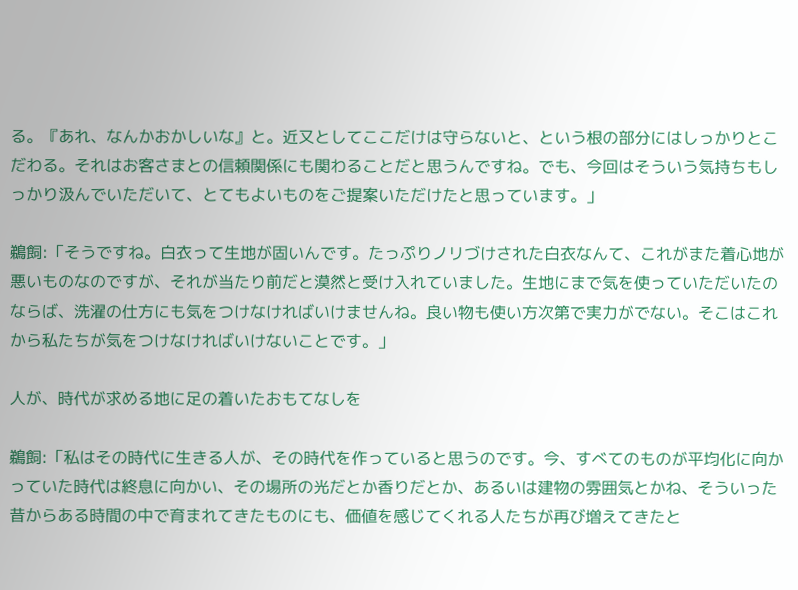る。『あれ、なんかおかしいな』と。近又としてここだけは守らないと、という根の部分にはしっかりとこだわる。それはお客さまとの信頼関係にも関わることだと思うんですね。でも、今回はそういう気持ちもしっかり汲んでいただいて、とてもよいものをご提案いただけたと思っています。」

鵜飼:「そうですね。白衣って生地が固いんです。たっぷりノリづけされた白衣なんて、これがまた着心地が悪いものなのですが、それが当たり前だと漠然と受け入れていました。生地にまで気を使っていただいたのならば、洗濯の仕方にも気をつけなければいけませんね。良い物も使い方次第で実力がでない。そこはこれから私たちが気をつけなければいけないことです。」

人が、時代が求める地に足の着いたおもてなしを

鵜飼:「私はその時代に生きる人が、その時代を作っていると思うのです。今、すべてのものが平均化に向かっていた時代は終息に向かい、その場所の光だとか香りだとか、あるいは建物の雰囲気とかね、そういった昔からある時間の中で育まれてきたものにも、価値を感じてくれる人たちが再び増えてきたと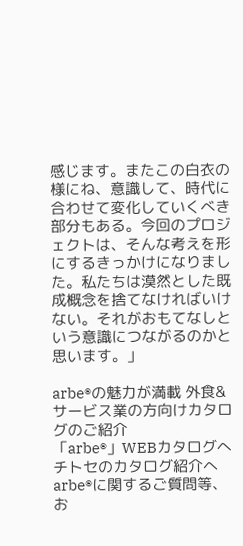感じます。またこの白衣の様にね、意識して、時代に合わせて変化していくべき部分もある。今回のプロジェクトは、そんな考えを形にするきっかけになりました。私たちは漠然とした既成概念を捨てなければいけない。それがおもてなしという意識につながるのかと思います。」

arbe®の魅力が満載 外食&サービス業の方向けカタログのご紹介
「arbe®」WEBカタログへ
チトセのカタログ紹介へ
arbe®に関するご質問等、お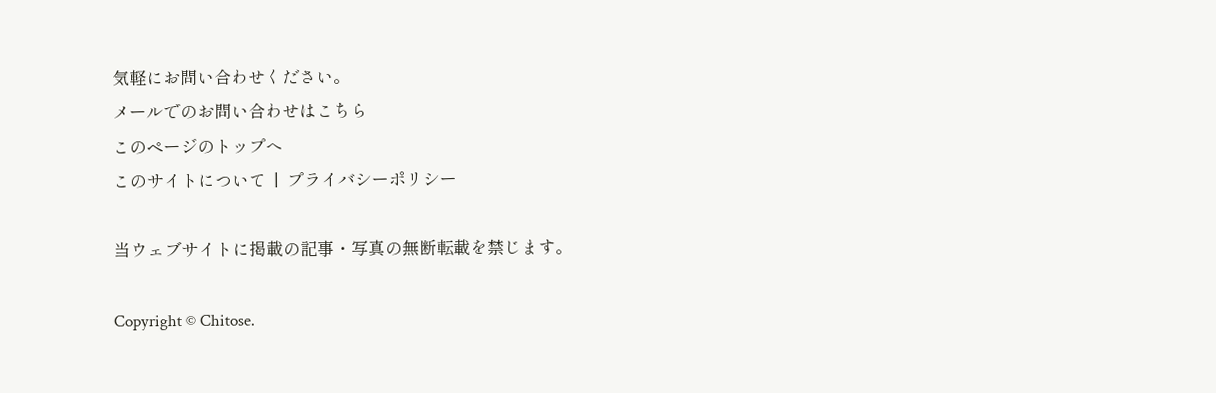気軽にお問い合わせください。
メールでのお問い合わせはこちら
このページのトップへ
このサイトについて  |  プライバシーポリシー

当ウェブサイトに掲載の記事・写真の無断転載を禁じます。

Copyright © Chitose.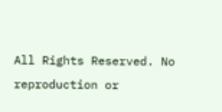All Rights Reserved. No reproduction or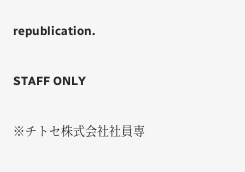republication.

STAFF ONLY

※チトセ株式会社社員専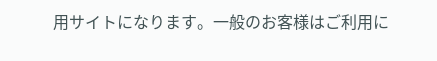用サイトになります。一般のお客様はご利用に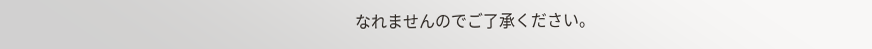なれませんのでご了承ください。